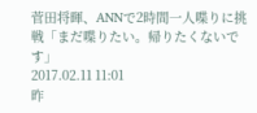菅田将暉、ANNで2時間一人喋りに挑戦「まだ喋りたい。帰りたくないです」
2017.02.11 11:01
昨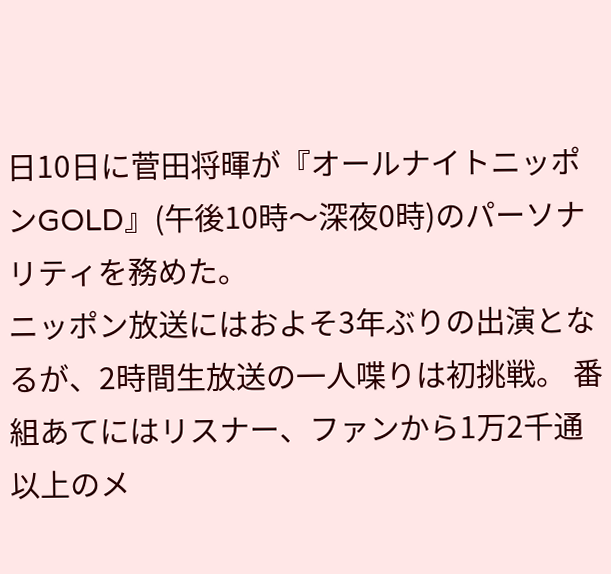日10日に菅田将暉が『オールナイトニッポンGOLD』(午後10時〜深夜0時)のパーソナリティを務めた。
ニッポン放送にはおよそ3年ぶりの出演となるが、2時間生放送の一人喋りは初挑戦。 番組あてにはリスナー、ファンから1万2千通以上のメ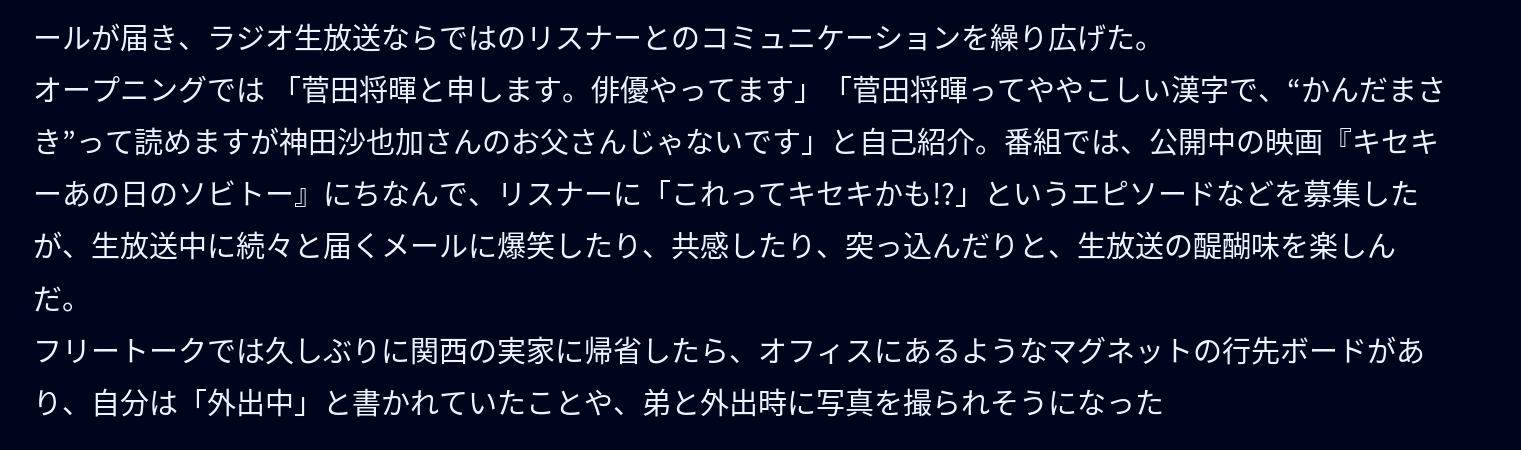ールが届き、ラジオ生放送ならではのリスナーとのコミュニケーションを繰り広げた。
オープニングでは 「菅田将暉と申します。俳優やってます」「菅田将暉ってややこしい漢字で、“かんだまさき”って読めますが神田沙也加さんのお父さんじゃないです」と自己紹介。番組では、公開中の映画『キセキーあの日のソビトー』にちなんで、リスナーに「これってキセキかも!?」というエピソードなどを募集したが、生放送中に続々と届くメールに爆笑したり、共感したり、突っ込んだりと、生放送の醍醐味を楽しんだ。
フリートークでは久しぶりに関西の実家に帰省したら、オフィスにあるようなマグネットの行先ボードがあり、自分は「外出中」と書かれていたことや、弟と外出時に写真を撮られそうになった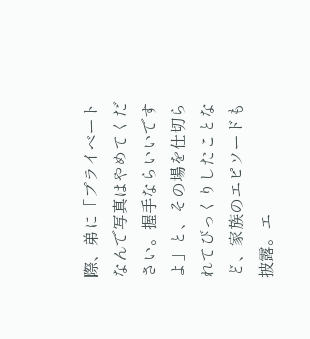際、弟に「プライベートなんで写真はやめてください。握手ならいいですよ」と、その場を仕切られてびっくりしたことなど、家族のエピソードも披露。エ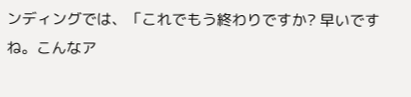ンディングでは、「これでもう終わりですか? 早いですね。こんなア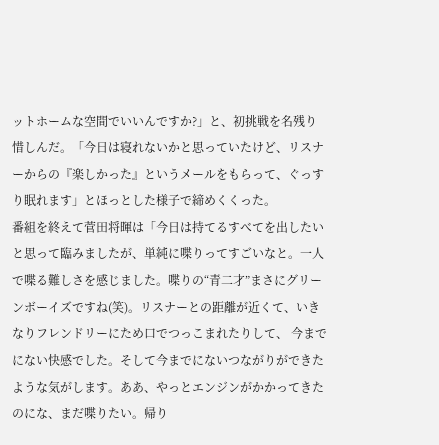ットホームな空間でいいんですか?」と、初挑戦を名残り惜しんだ。「今日は寝れないかと思っていたけど、リスナーからの『楽しかった』というメールをもらって、ぐっすり眠れます」とほっとした様子で締めくくった。
番組を終えて菅田将暉は「今日は持てるすべてを出したいと思って臨みましたが、単純に喋りってすごいなと。一人で喋る難しさを感じました。喋りの“青二才”まさにグリーンボーイズですね(笑)。リスナーとの距離が近くて、いきなりフレンドリーにため口でつっこまれたりして、 今までにない快感でした。そして今までにないつながりができたような気がします。ああ、やっとエンジンがかかってきたのにな、まだ喋りたい。帰り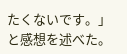たくないです。」と感想を述べた。